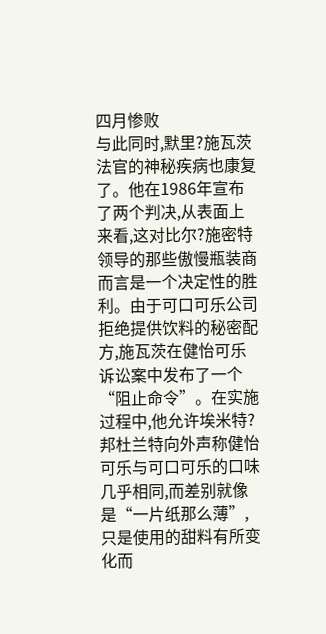四月惨败
与此同时,默里?施瓦茨法官的神秘疾病也康复了。他在1986年宣布了两个判决,从表面上来看,这对比尔?施密特领导的那些傲慢瓶装商而言是一个决定性的胜利。由于可口可乐公司拒绝提供饮料的秘密配方,施瓦茨在健怡可乐诉讼案中发布了一个“阻止命令”。在实施过程中,他允许埃米特?邦杜兰特向外声称健怡可乐与可口可乐的口味几乎相同,而差别就像是“一片纸那么薄”,只是使用的甜料有所变化而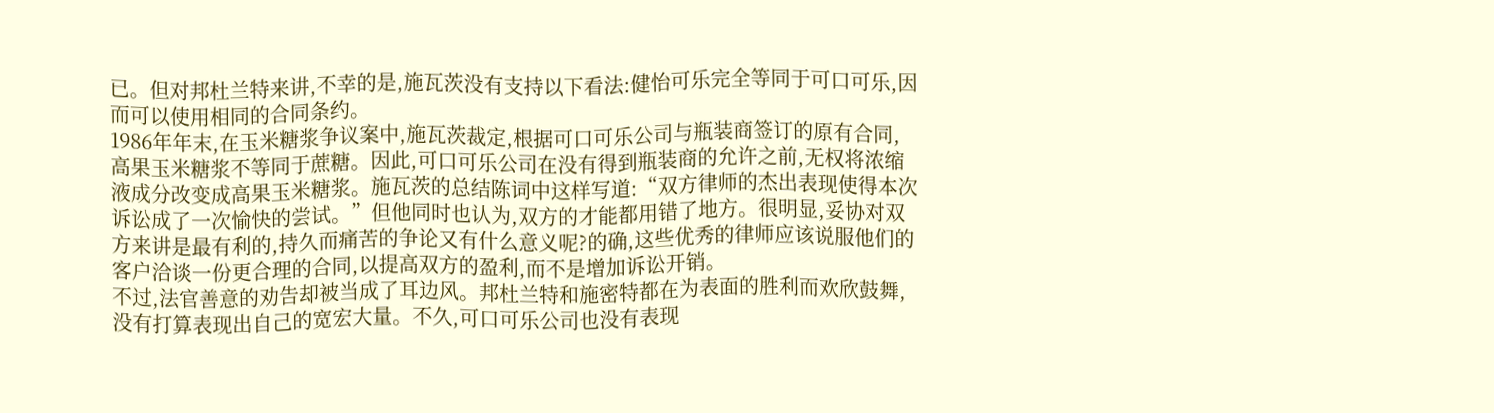已。但对邦杜兰特来讲,不幸的是,施瓦茨没有支持以下看法:健怡可乐完全等同于可口可乐,因而可以使用相同的合同条约。
1986年年末,在玉米糖浆争议案中,施瓦茨裁定,根据可口可乐公司与瓶装商签订的原有合同,高果玉米糖浆不等同于蔗糖。因此,可口可乐公司在没有得到瓶装商的允许之前,无权将浓缩液成分改变成高果玉米糖浆。施瓦茨的总结陈词中这样写道:“双方律师的杰出表现使得本次诉讼成了一次愉快的尝试。”但他同时也认为,双方的才能都用错了地方。很明显,妥协对双方来讲是最有利的,持久而痛苦的争论又有什么意义呢?的确,这些优秀的律师应该说服他们的客户洽谈一份更合理的合同,以提高双方的盈利,而不是增加诉讼开销。
不过,法官善意的劝告却被当成了耳边风。邦杜兰特和施密特都在为表面的胜利而欢欣鼓舞,没有打算表现出自己的宽宏大量。不久,可口可乐公司也没有表现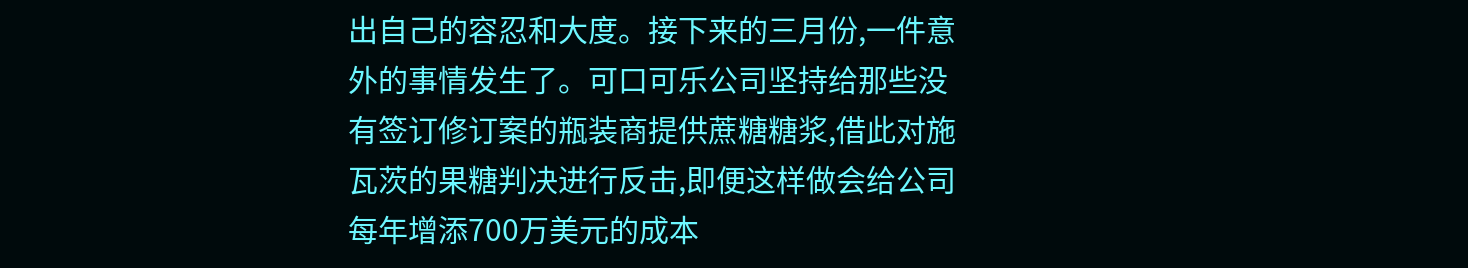出自己的容忍和大度。接下来的三月份,一件意外的事情发生了。可口可乐公司坚持给那些没有签订修订案的瓶装商提供蔗糖糖浆,借此对施瓦茨的果糖判决进行反击,即便这样做会给公司每年增添700万美元的成本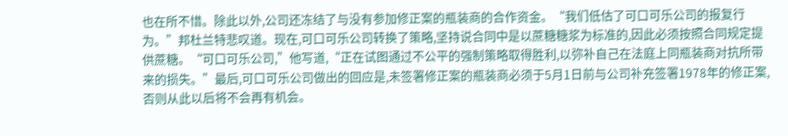也在所不惜。除此以外,公司还冻结了与没有参加修正案的瓶装商的合作资金。“我们低估了可口可乐公司的报复行为。”邦杜兰特悲叹道。现在,可口可乐公司转换了策略,坚持说合同中是以蔗糖糖浆为标准的,因此必须按照合同规定提供蔗糖。“可口可乐公司,”他写道,“正在试图通过不公平的强制策略取得胜利,以弥补自己在法庭上同瓶装商对抗所带来的损失。”最后,可口可乐公司做出的回应是,未签署修正案的瓶装商必须于5月1日前与公司补充签署1978年的修正案,否则从此以后将不会再有机会。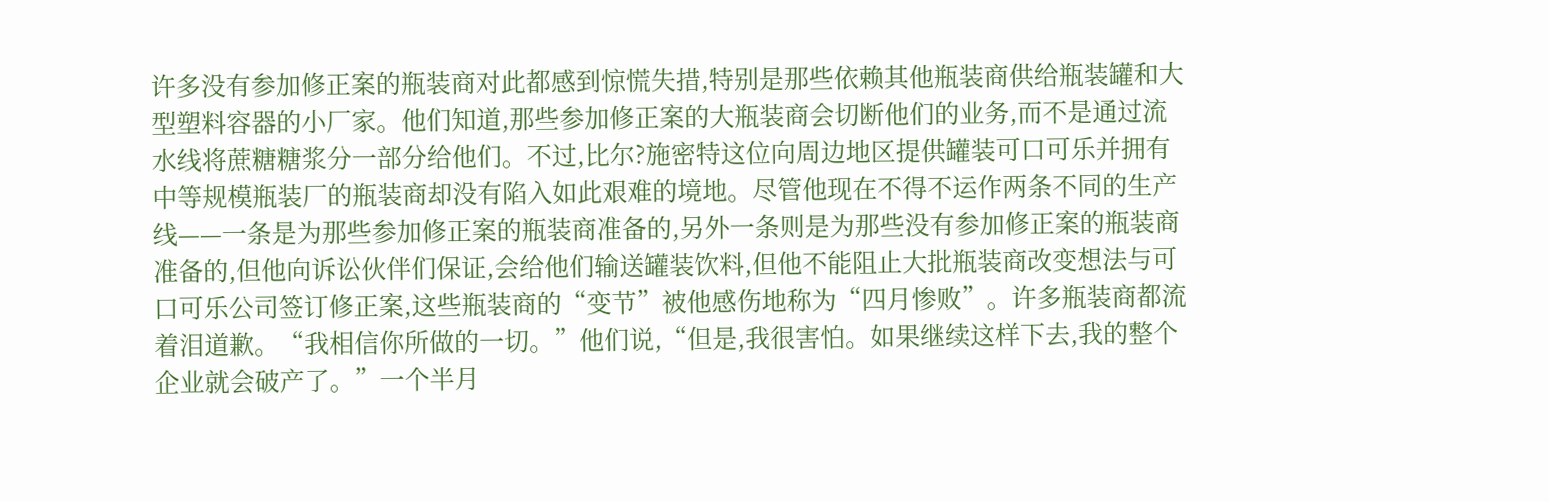许多没有参加修正案的瓶装商对此都感到惊慌失措,特别是那些依赖其他瓶装商供给瓶装罐和大型塑料容器的小厂家。他们知道,那些参加修正案的大瓶装商会切断他们的业务,而不是通过流水线将蔗糖糖浆分一部分给他们。不过,比尔?施密特这位向周边地区提供罐装可口可乐并拥有中等规模瓶装厂的瓶装商却没有陷入如此艰难的境地。尽管他现在不得不运作两条不同的生产线——一条是为那些参加修正案的瓶装商准备的,另外一条则是为那些没有参加修正案的瓶装商准备的,但他向诉讼伙伴们保证,会给他们输送罐装饮料,但他不能阻止大批瓶装商改变想法与可口可乐公司签订修正案,这些瓶装商的“变节”被他感伤地称为“四月惨败”。许多瓶装商都流着泪道歉。“我相信你所做的一切。”他们说,“但是,我很害怕。如果继续这样下去,我的整个企业就会破产了。”一个半月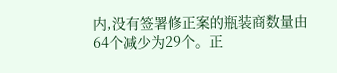内,没有签署修正案的瓶装商数量由64个减少为29个。正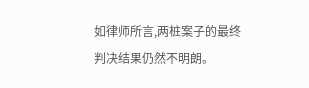如律师所言,两桩案子的最终判决结果仍然不明朗。